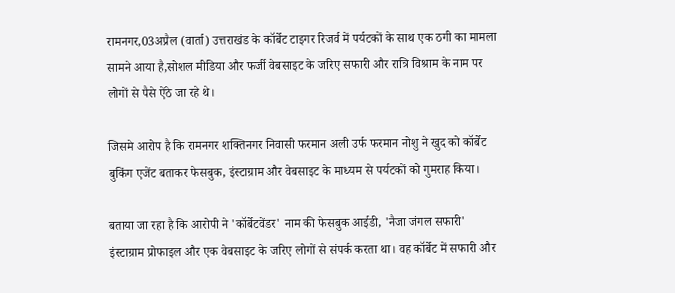रामनगर,03अप्रैल (वार्ता) उत्तराखंड के कॉर्बेट टाइगर रिजर्व में पर्यटकों के साथ एक ठगी का मामला सामने आया है,सोशल मीडिया और फर्जी वेबसाइट के जरिए सफारी और रात्रि विश्राम के नाम पर लोगों से पैसे ऐंठे जा रहे थे।

जिसमे आरोप है कि रामनगर शक्तिनगर निवासी फरमान अली उर्फ फरमान नोशु ने खुद को कॉर्बेट बुकिंग एजेंट बताकर फेसबुक, इंस्टाग्राम और वेबसाइट के माध्यम से पर्यटकों को गुमराह किया।

बताया जा रहा है कि आरोपी ने 'कॉर्बेटवेंडर' नाम की फेसबुक आईडी, 'नैजा जंगल सफारी' इंस्टाग्राम प्रोफाइल और एक वेबसाइट के जरिए लोगों से संपर्क करता था। वह कॉर्बेट में सफारी और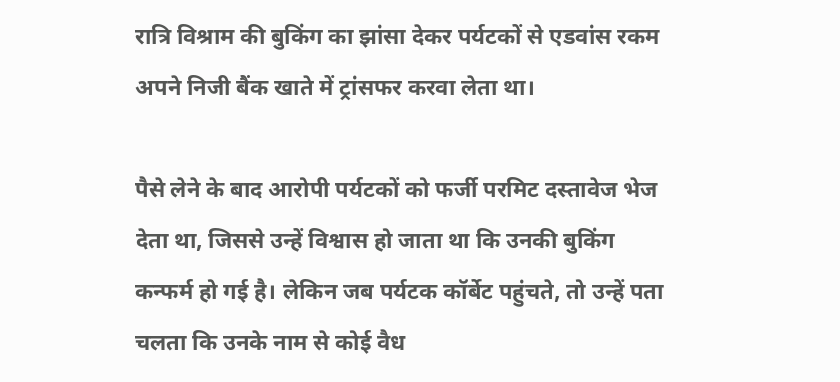रात्रि विश्राम की बुकिंग का झांसा देकर पर्यटकों से एडवांस रकम अपने निजी बैंक खाते में ट्रांसफर करवा लेता था।

पैसे लेने के बाद आरोपी पर्यटकों को फर्जी परमिट दस्तावेज भेज देता था, जिससे उन्हें विश्वास हो जाता था कि उनकी बुकिंग कन्फर्म हो गई है। लेकिन जब पर्यटक कॉर्बेट पहुंचते, तो उन्हें पता चलता कि उनके नाम से कोई वैध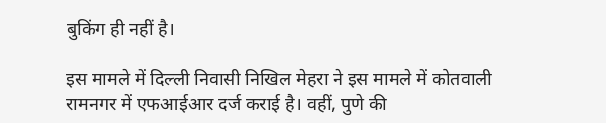बुकिंग ही नहीं है।

इस मामले में दिल्ली निवासी निखिल मेहरा ने इस मामले में कोतवाली रामनगर में एफआईआर दर्ज कराई है। वहीं, पुणे की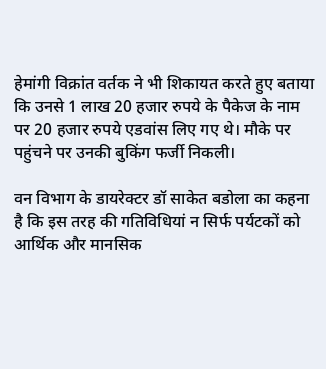हेमांगी विक्रांत वर्तक ने भी शिकायत करते हुए बताया कि उनसे 1 लाख 20 हजार रुपये के पैकेज के नाम पर 20 हजार रुपये एडवांस लिए गए थे। मौके पर पहुंचने पर उनकी बुकिंग फर्जी निकली।

वन विभाग के डायरेक्टर डॉ साकेत बडोला का कहना है कि इस तरह की गतिविधियां न सिर्फ पर्यटकों को आर्थिक और मानसिक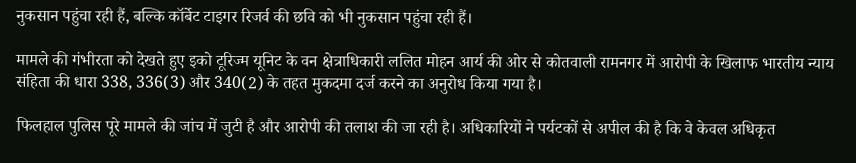नुकसान पहुंचा रही हैं, बल्कि कॉर्बेट टाइगर रिजर्व की छवि को भी नुकसान पहुंचा रही हैं।

मामले की गंभीरता को देखते हुए इको टूरिज्म यूनिट के वन क्षेत्राधिकारी ललित मोहन आर्य की ओर से कोतवाली रामनगर में आरोपी के खिलाफ भारतीय न्याय संहिता की धारा 338, 336(3) और 340(2) के तहत मुकदमा दर्ज करने का अनुरोध किया गया है।

फिलहाल पुलिस पूरे मामले की जांच में जुटी है और आरोपी की तलाश की जा रही है। अधिकारियों ने पर्यटकों से अपील की है कि वे केवल अधिकृत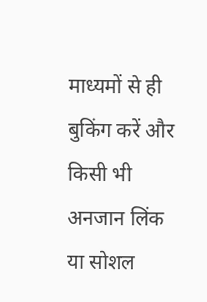माध्यमों से ही बुकिंग करें और किसी भी अनजान लिंक या सोशल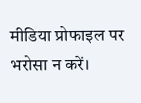मीडिया प्रोफाइल पर भरोसा न करें।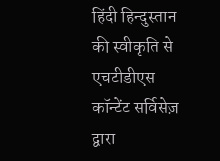हिंदी हिन्दुस्तान की स्वीकृति से एचटीडीएस कॉन्टेंट सर्विसेज़ द्वारा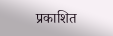प्रकाशित